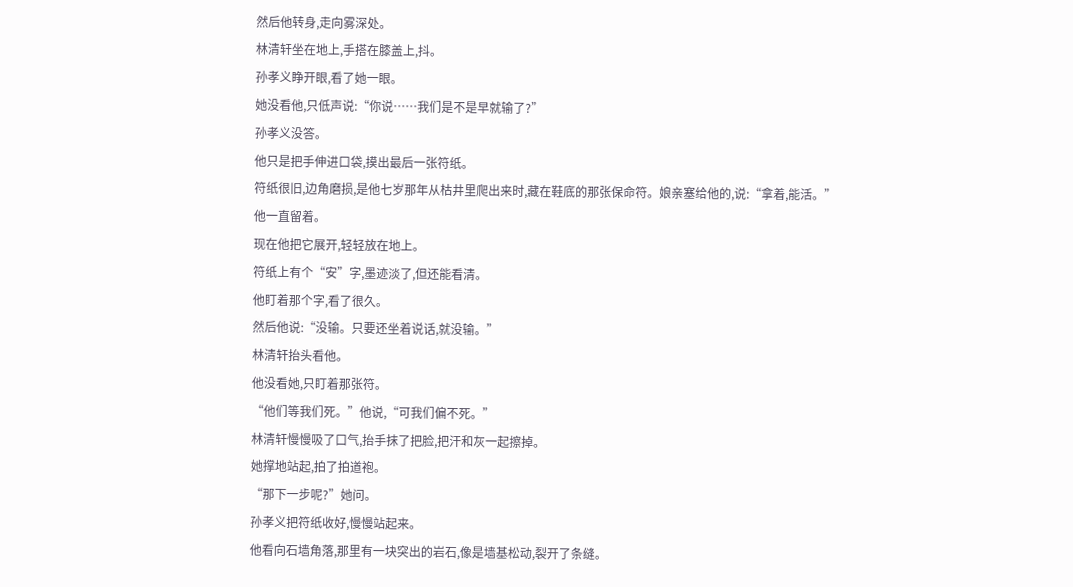然后他转身,走向雾深处。
林清轩坐在地上,手搭在膝盖上,抖。
孙孝义睁开眼,看了她一眼。
她没看他,只低声说:“你说……我们是不是早就输了?”
孙孝义没答。
他只是把手伸进口袋,摸出最后一张符纸。
符纸很旧,边角磨损,是他七岁那年从枯井里爬出来时,藏在鞋底的那张保命符。娘亲塞给他的,说:“拿着,能活。”
他一直留着。
现在他把它展开,轻轻放在地上。
符纸上有个“安”字,墨迹淡了,但还能看清。
他盯着那个字,看了很久。
然后他说:“没输。只要还坐着说话,就没输。”
林清轩抬头看他。
他没看她,只盯着那张符。
“他们等我们死。”他说,“可我们偏不死。”
林清轩慢慢吸了口气,抬手抹了把脸,把汗和灰一起擦掉。
她撑地站起,拍了拍道袍。
“那下一步呢?”她问。
孙孝义把符纸收好,慢慢站起来。
他看向石墙角落,那里有一块突出的岩石,像是墙基松动,裂开了条缝。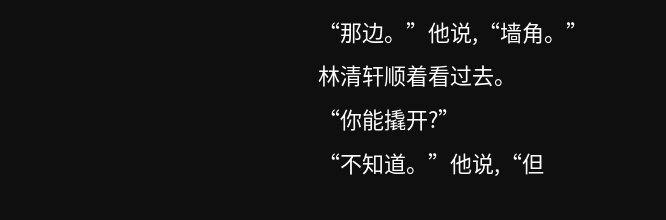“那边。”他说,“墙角。”
林清轩顺着看过去。
“你能撬开?”
“不知道。”他说,“但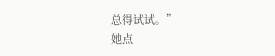总得试试。”
她点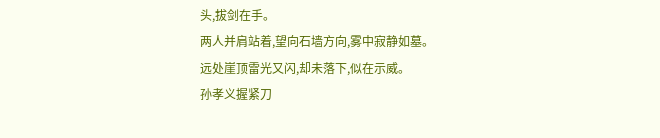头,拔剑在手。
两人并肩站着,望向石墙方向,雾中寂静如墓。
远处崖顶雷光又闪,却未落下,似在示威。
孙孝义握紧刀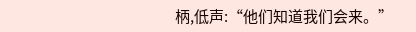柄,低声:“他们知道我们会来。”